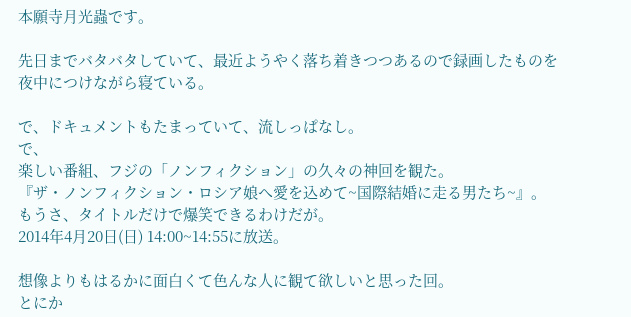本願寺月光蟲です。

先日までバタバタしていて、最近ようやく落ち着きつつあるので録画したものを夜中につけながら寝ている。

で、ドキュメントもたまっていて、流しっぱなし。
で、
楽しい番組、フジの「ノンフィクション」の久々の神回を観た。
『ザ・ノンフィクション・ロシア娘へ愛を込めて~国際結婚に走る男たち~』。
もうさ、タイトルだけで爆笑できるわけだが。
2014年4月20日(日) 14:00~14:55に放送。

想像よりもはるかに面白くて色んな人に観て欲しいと思った回。
とにか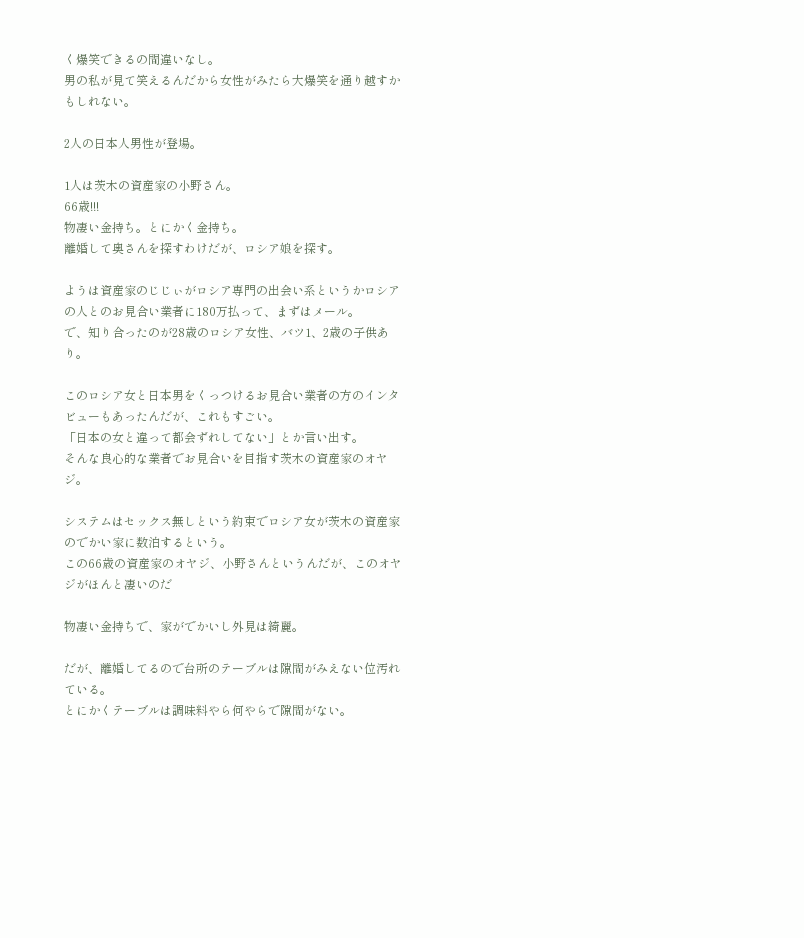く爆笑できるの間違いなし。
男の私が見て笑えるんだから女性がみたら大爆笑を通り越すかもしれない。

2人の日本人男性が登場。

1人は茨木の資産家の小野さん。
66歳!!!
物凄い金持ち。とにかく金持ち。
離婚して奥さんを探すわけだが、ロシア娘を探す。

ようは資産家のじじぃがロシア専門の出会い系というかロシアの人とのお見合い業者に180万払って、まずはメール。
で、知り合ったのが28歳のロシア女性、バツ1、2歳の子供あり。

このロシア女と日本男をくっつけるお見合い業者の方のインタビューもあったんだが、これもすごい。
「日本の女と違って都会ずれしてない」とか言い出す。
そんな良心的な業者でお見合いを目指す茨木の資産家のオヤジ。

システムはセックス無しという約束でロシア女が茨木の資産家のでかい家に数泊するという。
この66歳の資産家のオヤジ、小野さんというんだが、このオヤジがほんと凄いのだ

物凄い金持ちで、家がでかいし外見は綺麗。

だが、離婚してるので台所のテーブルは隙間がみえない位汚れている。
とにかくテーブルは調味料やら何やらで隙間がない。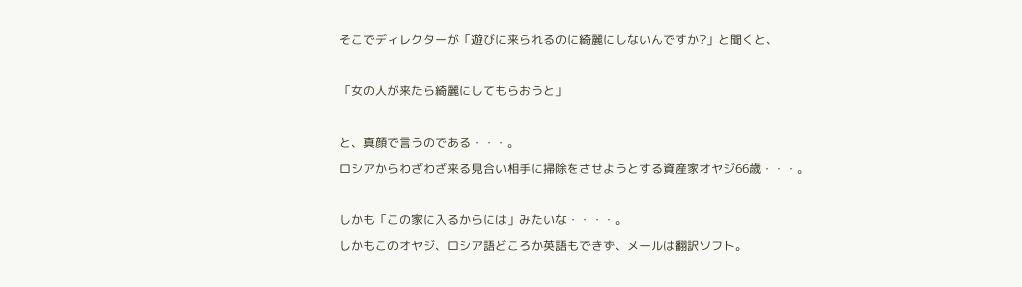そこでディレクターが「遊びに来られるのに綺麗にしないんですか?」と聞くと、

「女の人が来たら綺麗にしてもらおうと」

と、真顔で言うのである・・・。
ロシアからわざわざ来る見合い相手に掃除をさせようとする資産家オヤジ66歳・・・。

しかも「この家に入るからには」みたいな・・・・。
しかもこのオヤジ、ロシア語どころか英語もできず、メールは翻訳ソフト。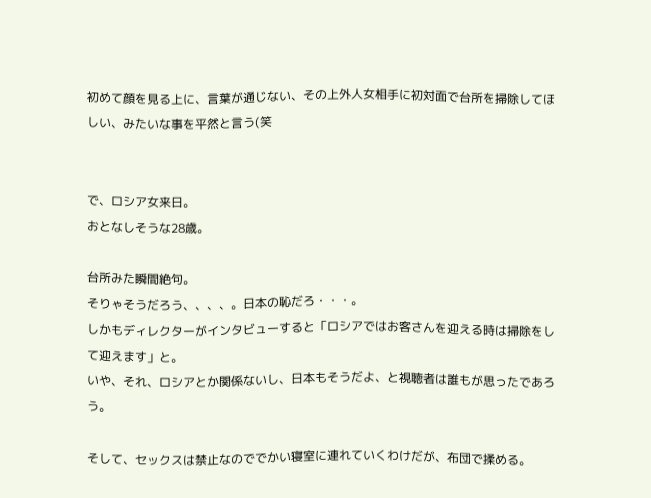初めて顔を見る上に、言葉が通じない、その上外人女相手に初対面で台所を掃除してほしい、みたいな事を平然と言う(笑


で、ロシア女来日。
おとなしそうな28歳。

台所みた瞬間絶句。
そりゃそうだろう、、、、。日本の恥だろ・・・。
しかもディレクターがインタビューすると「ロシアではお客さんを迎える時は掃除をして迎えます」と。
いや、それ、ロシアとか関係ないし、日本もそうだよ、と視聴者は誰もが思ったであろう。

そして、セックスは禁止なのででかい寝室に連れていくわけだが、布団で揉める。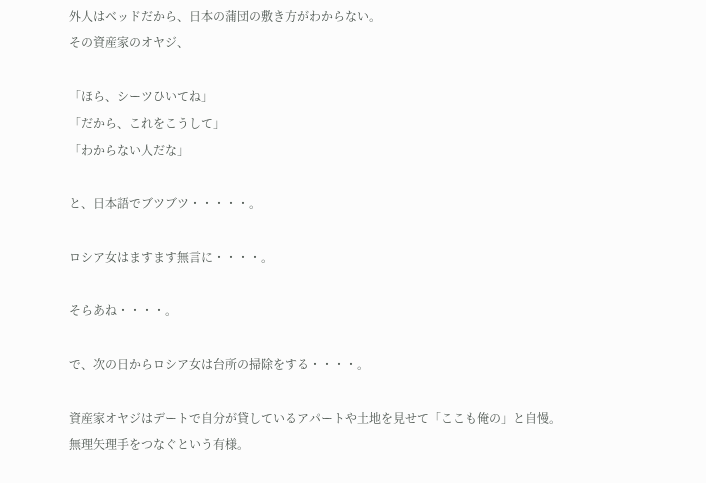外人はベッドだから、日本の蒲団の敷き方がわからない。
その資産家のオヤジ、

「ほら、シーツひいてね」
「だから、これをこうして」
「わからない人だな」

と、日本語でブツブツ・・・・・。

ロシア女はますます無言に・・・・。

そらあね・・・・。

で、次の日からロシア女は台所の掃除をする・・・・。

資産家オヤジはデートで自分が貸しているアパートや土地を見せて「ここも俺の」と自慢。
無理矢理手をつなぐという有様。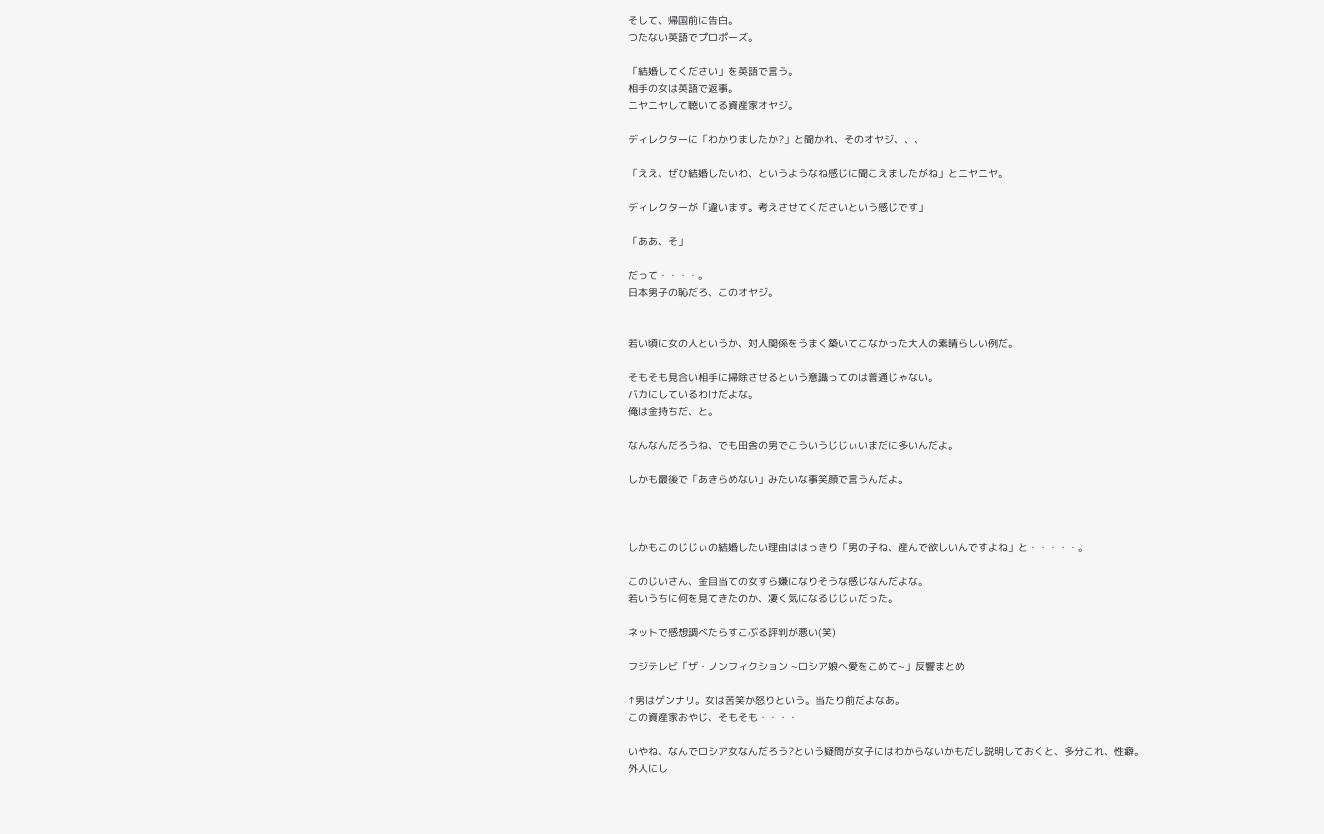そして、帰国前に告白。
つたない英語でプロポーズ。

「結婚してください」を英語で言う。
相手の女は英語で返事。
ニヤニヤして聴いてる資産家オヤジ。

ディレクターに「わかりましたか?」と聞かれ、そのオヤジ、、、

「ええ、ぜひ結婚したいわ、というようなね感じに聞こえましたがね」とニヤニヤ。

ディレクターが「違います。考えさせてくださいという感じです」

「ああ、そ」

だって・・・・。
日本男子の恥だろ、このオヤジ。


若い頃に女の人というか、対人関係をうまく築いてこなかった大人の素晴らしい例だ。

そもそも見合い相手に掃除させるという意識ってのは普通じゃない。
バカにしているわけだよな。
俺は金持ちだ、と。

なんなんだろうね、でも田舎の男でこういうじじぃいまだに多いんだよ。

しかも最後で「あきらめない」みたいな事笑顔で言うんだよ。



しかもこのじじぃの結婚したい理由ははっきり「男の子ね、産んで欲しいんですよね」と・・・・・。

このじいさん、金目当ての女すら嫌になりそうな感じなんだよな。
若いうちに何を見てきたのか、凄く気になるじじぃだった。

ネットで感想調べたらすこぶる評判が悪い(笑)

フジテレビ「ザ・ノンフィクション ~ロシア娘へ愛をこめて~」反響まとめ

↑男はゲンナリ。女は苦笑か怒りという。当たり前だよなあ。
この資産家おやじ、そもそも・・・・

いやね、なんでロシア女なんだろう?という疑問が女子にはわからないかもだし説明しておくと、多分これ、性癖。
外人にし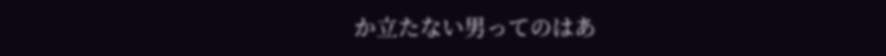か立たない男ってのはあ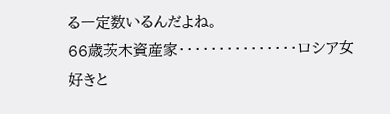る一定数いるんだよね。
66歳茨木資産家・・・・・・・・・・・・・・・ロシア女好きと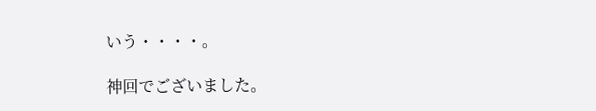いう・・・・。

神回でございました。